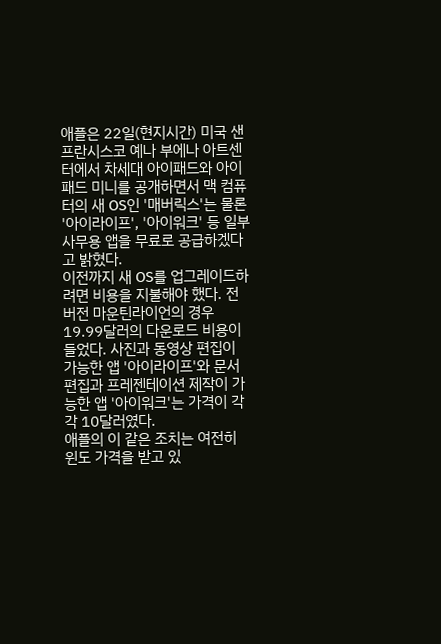애플은 22일(현지시간) 미국 샌프란시스코 예나 부에나 아트센터에서 차세대 아이패드와 아이패드 미니를 공개하면서 맥 컴퓨터의 새 OS인 '매버릭스'는 물론 '아이라이프', '아이워크' 등 일부 사무용 앱을 무료로 공급하겠다고 밝혔다.
이전까지 새 OS를 업그레이드하려면 비용을 지불해야 했다. 전 버전 마운틴라이언의 경우 19.99달러의 다운로드 비용이 들었다. 사진과 동영상 편집이 가능한 앱 '아이라이프'와 문서편집과 프레젠테이션 제작이 가능한 앱 '아이워크'는 가격이 각각 10달러였다.
애플의 이 같은 조치는 여전히 윈도 가격을 받고 있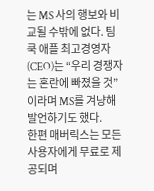는 MS 사의 행보와 비교될 수밖에 없다. 팀 쿡 애플 최고경영자(CEO)는 “우리 경쟁자는 혼란에 빠졌을 것”이라며 MS를 겨냥해 발언하기도 했다.
한편 매버릭스는 모든 사용자에게 무료로 제공되며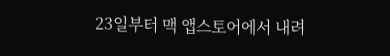23일부터 맥 앱스토어에서 내려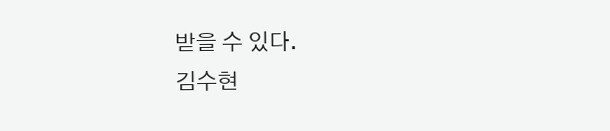받을 수 있다.
김수현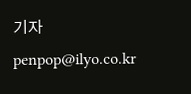기자 penpop@ilyo.co.kr